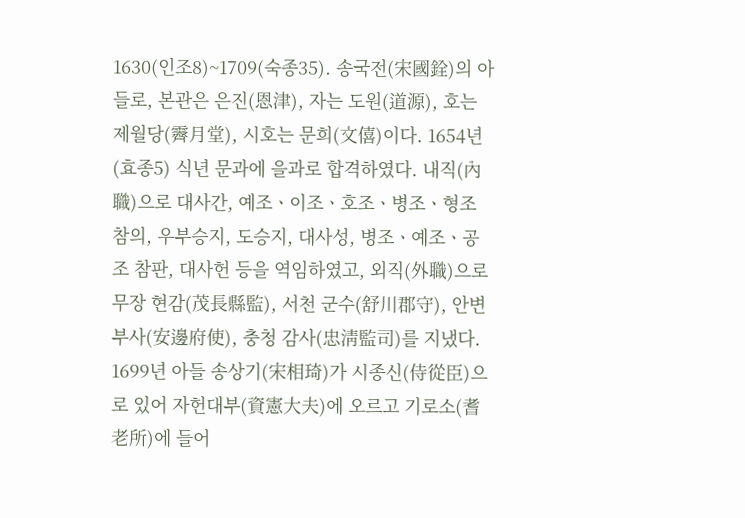1630(인조8)~1709(숙종35). 송국전(宋國銓)의 아들로, 본관은 은진(恩津), 자는 도원(道源), 호는 제월당(霽月堂), 시호는 문희(文僖)이다. 1654년(효종5) 식년 문과에 을과로 합격하였다. 내직(內職)으로 대사간, 예조ㆍ이조ㆍ호조ㆍ병조ㆍ형조 참의, 우부승지, 도승지, 대사성, 병조ㆍ예조ㆍ공조 참판, 대사헌 등을 역임하였고, 외직(外職)으로 무장 현감(茂長縣監), 서천 군수(舒川郡守), 안변 부사(安邊府使), 충청 감사(忠淸監司)를 지냈다. 1699년 아들 송상기(宋相琦)가 시종신(侍從臣)으로 있어 자헌대부(資憲大夫)에 오르고 기로소(耆老所)에 들어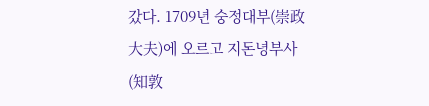갔다. 1709년 숭정대부(崇政大夫)에 오르고 지돈녕부사(知敦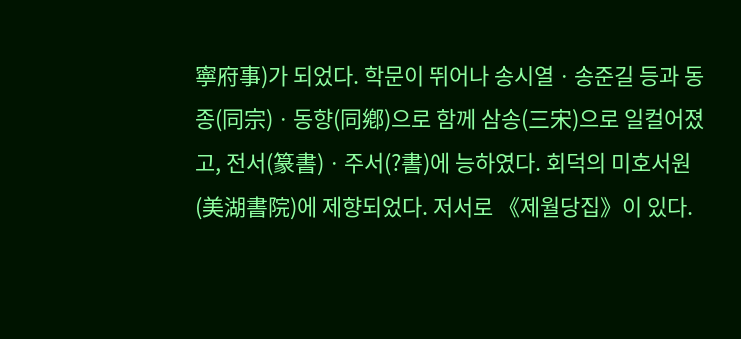寧府事)가 되었다. 학문이 뛰어나 송시열ㆍ송준길 등과 동종(同宗)ㆍ동향(同鄕)으로 함께 삼송(三宋)으로 일컬어졌고, 전서(篆書)ㆍ주서(?書)에 능하였다. 회덕의 미호서원(美湖書院)에 제향되었다. 저서로 《제월당집》이 있다.